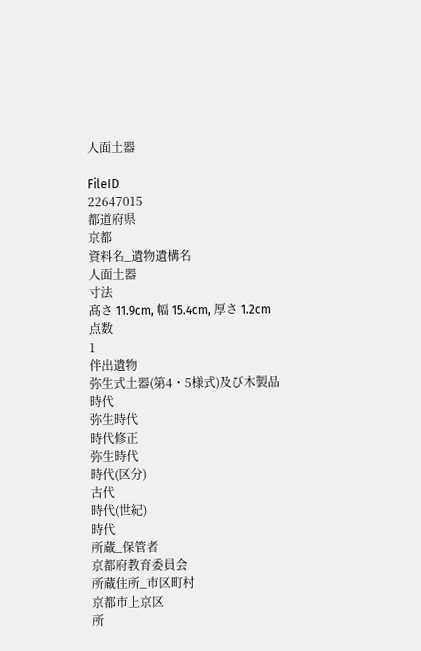人面土器

FileID
22647015
都道府県
京都
資料名_遺物遺構名
人面土器
寸法
髙さ 11.9cm, 幅 15.4cm, 厚さ 1.2cm
点数
1
伴出遺物
弥生式土器(第4・5様式)及び木製品
時代
弥生時代
時代修正
弥生時代
時代(区分)
古代
時代(世紀)
時代
所蔵_保管者
京都府教育委員会
所蔵住所_市区町村
京都市上京区
所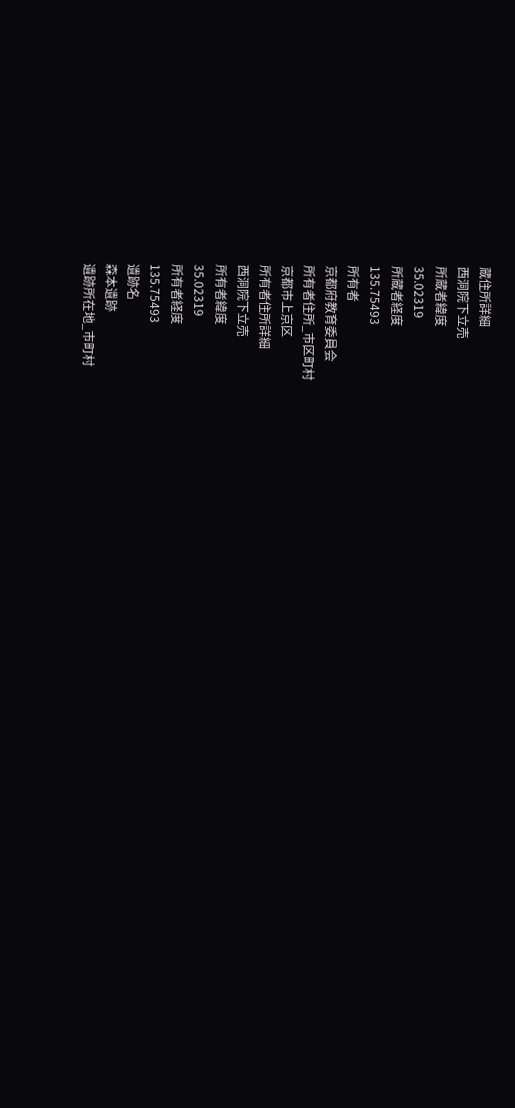蔵住所詳細
西洞院下立売
所蔵者緯度
35.02319
所蔵者経度
135.75493
所有者
京都府教育委員会
所有者住所_市区町村
京都市上京区
所有者住所詳細
西洞院下立売
所有者緯度
35.02319
所有者経度
135.75493
遺跡名
森本遺跡
遺跡所在地_市町村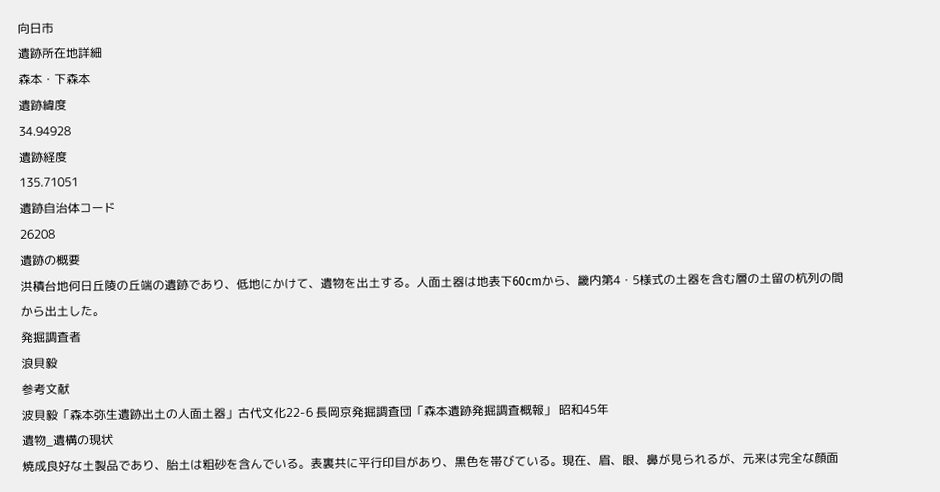向日市
遺跡所在地詳細
森本・下森本
遺跡緯度
34.94928
遺跡経度
135.71051
遺跡自治体コード
26208
遺跡の概要
洪積台地何日丘陵の丘端の遺跡であり、低地にかけて、遺物を出土する。人面土器は地表下60cmから、畿内第4・5様式の土器を含む層の土留の杭列の間から出土した。
発掘調査者
浪貝毅
参考文献
波貝毅「森本弥生遺跡出土の人面土器」古代文化22-6 長岡京発掘調査団「森本遺跡発掘調査概報」 昭和45年
遺物_遺構の現状
焼成良好な土製品であり、胎土は粗砂を含んでいる。表裏共に平行印目があり、黒色を帯びている。現在、眉、眼、鼻が見られるが、元来は完全な顔面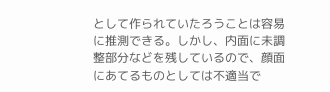として作られていたろうことは容易に推測できる。しかし、内面に未調整部分などを残しているので、顔面にあてるものとしては不適当で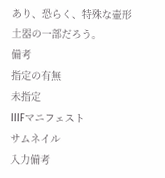あり、恐らく、特殊な壷形土器の一部だろう。
備考
指定の有無
未指定
IIIFマニフェスト
サムネイル
入力備考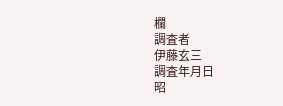欄
調査者
伊藤玄三
調査年月日
昭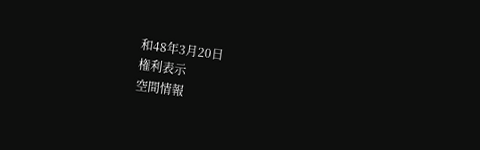和48年3月20日
権利表示
空間情報